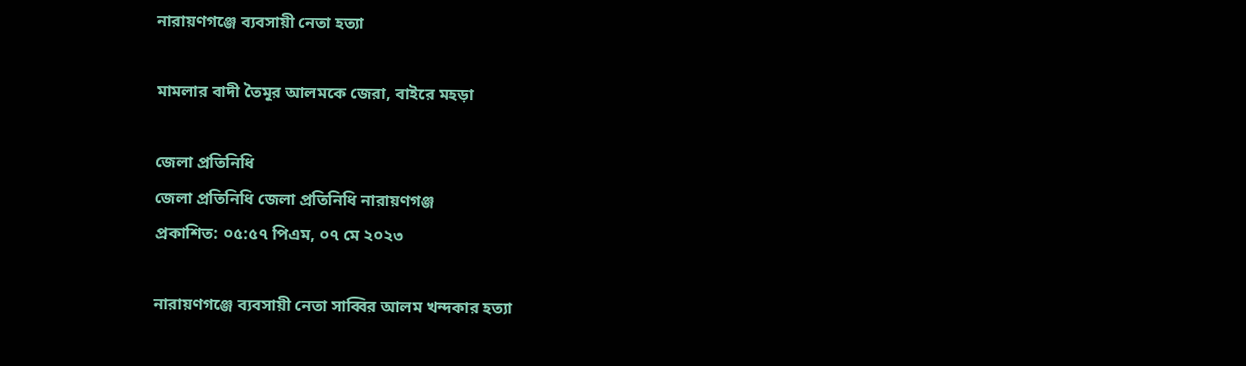নারায়ণগঞ্জে ব্যবসায়ী নেতা হত্যা

মামলার বাদী তৈমূর আলমকে জেরা, বাইরে মহড়া

জেলা প্রতিনিধি
জেলা প্রতিনিধি জেলা প্রতিনিধি নারায়ণগঞ্জ
প্রকাশিত: ০৫:৫৭ পিএম, ০৭ মে ২০২৩

নারায়ণগঞ্জে ব্যবসায়ী নেতা সাব্বির আলম খন্দকার হত্যা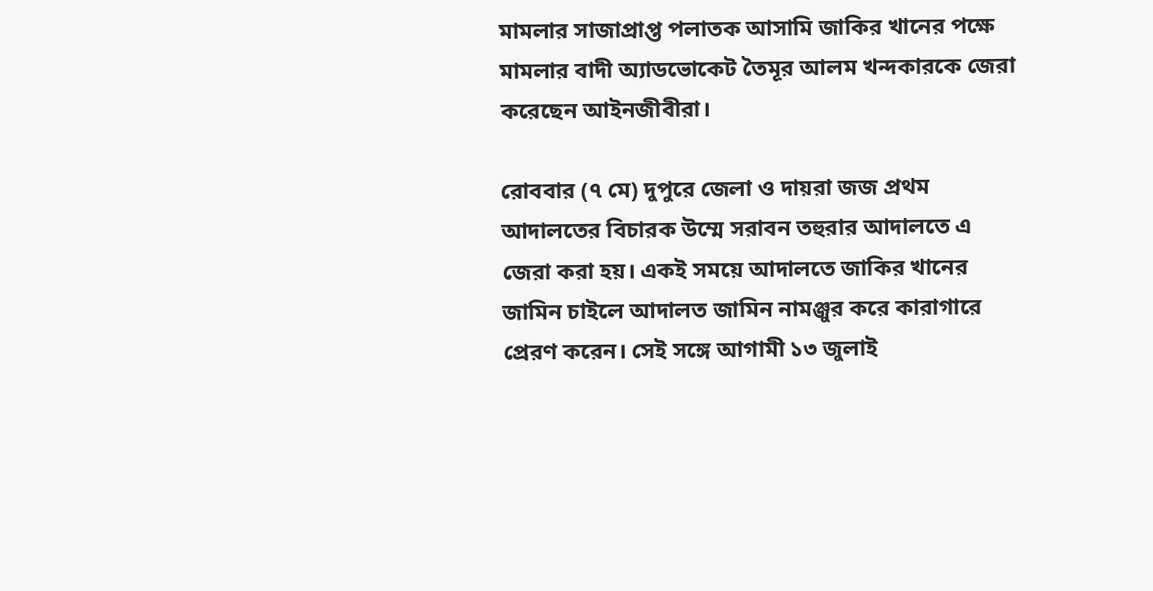মামলার সাজাপ্রাপ্ত পলাতক আসামি জাকির খানের পক্ষে মামলার বাদী অ্যাডভোকেট তৈমূর আলম খন্দকারকে জেরা করেছেন আইনজীবীরা।

রোববার (৭ মে) দুপুরে জেলা ও দায়রা জজ প্রথম আদালতের বিচারক উম্মে সরাবন তহুরার আদালতে এ জেরা করা হয়। একই সময়ে আদালতে জাকির খানের জামিন চাইলে আদালত জামিন নামঞ্জুর করে কারাগারে প্রেরণ করেন। সেই সঙ্গে আগামী ১৩ জুলাই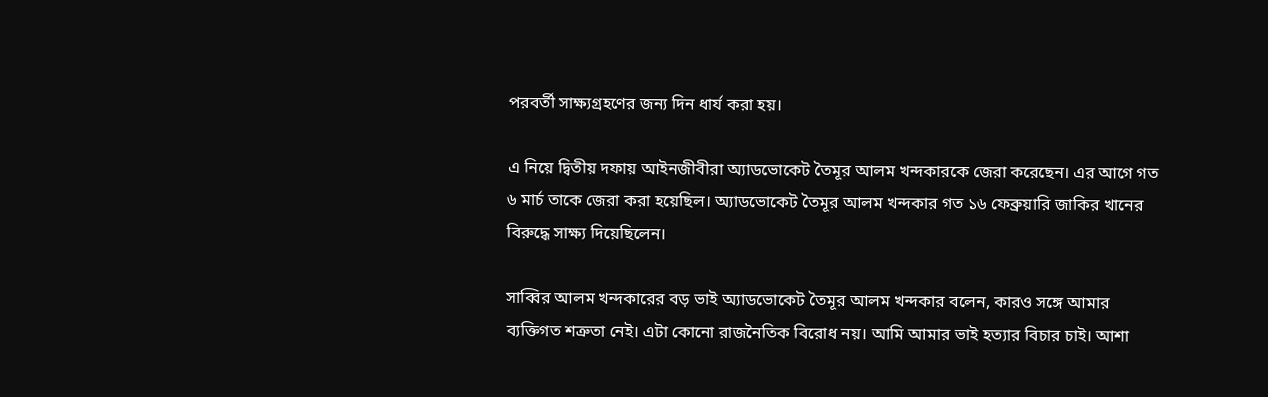পরবর্তী সাক্ষ্যগ্রহণের জন্য দিন ধার্য করা হয়।

এ নিয়ে দ্বিতীয় দফায় আইনজীবীরা অ্যাডভোকেট তৈমূর আলম খন্দকারকে জেরা করেছেন। এর আগে গত ৬ মার্চ তাকে জেরা করা হয়েছিল। অ্যাডভোকেট তৈমূর আলম খন্দকার গত ১৬ ফেব্রুয়ারি জাকির খানের বিরুদ্ধে সাক্ষ্য দিয়েছিলেন।

সাব্বির আলম খন্দকারের বড় ভাই অ্যাডভোকেট তৈমূর আলম খন্দকার বলেন, কারও সঙ্গে আমার ব্যক্তিগত শত্রুতা নেই। এটা কোনো রাজনৈতিক বিরোধ নয়। আমি আমার ভাই হত্যার বিচার চাই। আশা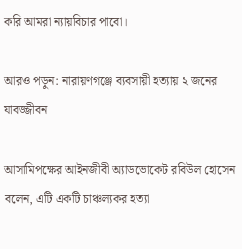করি আমরা ন্যায়বিচার পাবো।

আরও পড়ুন: নারায়ণগঞ্জে ব্যবসায়ী হত্যায় ২ জনের যাবজ্জীবন

আসামিপক্ষের আইনজীবী অ্যাডভোকেট রবিউল হোসেন বলেন, এটি একটি চাঞ্চল্যকর হত্যা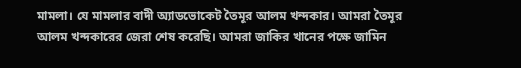মামলা। যে মামলার বাদী অ্যাডভোকেট তৈমূর আলম খন্দকার। আমরা তৈমূর আলম খন্দকারের জেরা শেষ করেছি। আমরা জাকির খানের পক্ষে জামিন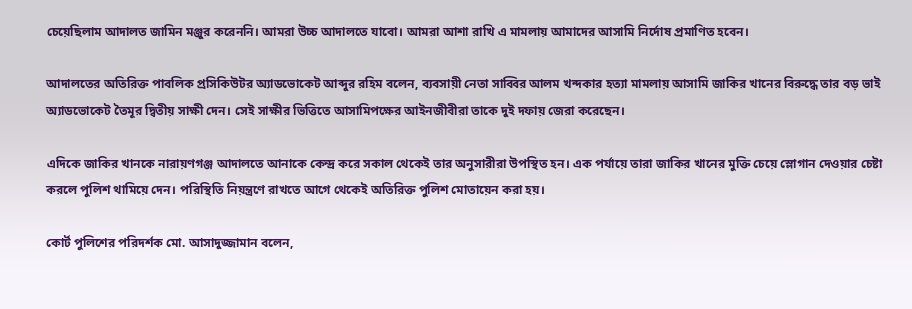চেয়েছিলাম আদালত জামিন মঞ্জুর করেননি। আমরা উচ্চ আদালতে যাবো। আমরা আশা রাখি এ মামলায় আমাদের আসামি নির্দোষ প্রমাণিত হবেন।

আদালতের অতিরিক্ত পাবলিক প্রসিকিউটর অ্যাডভোকেট আব্দুর রহিম বলেন, ব্যবসায়ী নেতা সাব্বির আলম খন্দকার হত্যা মামলায় আসামি জাকির খানের বিরুদ্ধে তার বড় ভাই অ্যাডভোকেট তৈমূর দ্বিতীয় সাক্ষী দেন। সেই সাক্ষীর ভিত্তিতে আসামিপক্ষের আইনজীবীরা তাকে দুই দফায় জেরা করেছেন।

এদিকে জাকির খানকে নারায়ণগঞ্জ আদালতে আনাকে কেন্দ্র করে সকাল থেকেই তার অনুসারীরা উপস্থিত হন। এক পর্যায়ে তারা জাকির খানের মুক্তি চেয়ে স্লোগান দেওয়ার চেষ্টা করলে পুলিশ থামিয়ে দেন। পরিস্থিতি নিয়ন্ত্রণে রাখতে আগে থেকেই অতিরিক্ত পুলিশ মোতায়েন করা হয়।

কোর্ট পুলিশের পরিদর্শক মো. আসাদুজ্জামান বলেন,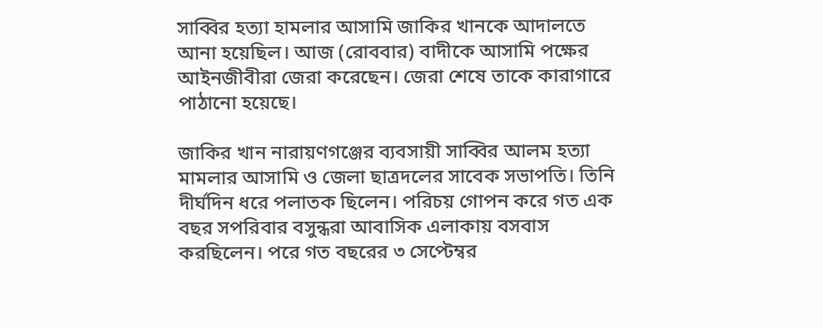সাব্বির হত্যা হামলার আসামি জাকির খানকে আদালতে আনা হয়েছিল। আজ (রোববার) বাদীকে আসামি পক্ষের আইনজীবীরা জেরা করেছেন। জেরা শেষে তাকে কারাগারে পাঠানো হয়েছে।

জাকির খান নারায়ণগঞ্জের ব্যবসায়ী সাব্বির আলম হত্যা মামলার আসামি ও জেলা ছাত্রদলের সাবেক সভাপতি। তিনি দীর্ঘদিন ধরে পলাতক ছিলেন। পরিচয় গোপন করে গত এক বছর সপরিবার বসুন্ধরা আবাসিক এলাকায় বসবাস করছিলেন। পরে গত বছরের ৩ সেপ্টেম্বর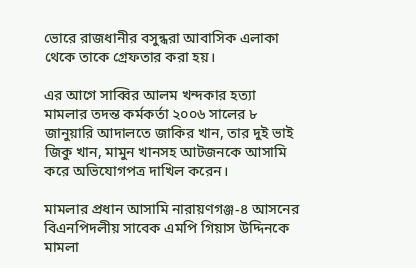ভোরে রাজধানীর বসুন্ধরা আবাসিক এলাকা থেকে তাকে গ্রেফতার করা হয়।

এর আগে সাব্বির আলম খন্দকার হত্যা মামলার তদন্ত কর্মকর্তা ২০০৬ সালের ৮ জানুয়ারি আদালতে জাকির খান, তার দুই ভাই জিকু খান, মামুন খানসহ আটজনকে আসামি করে অভিযোগপত্র দাখিল করেন।

মামলার প্রধান আসামি নারায়ণগঞ্জ-৪ আসনের বিএনপিদলীয় সাবেক এমপি গিয়াস উদ্দিনকে মামলা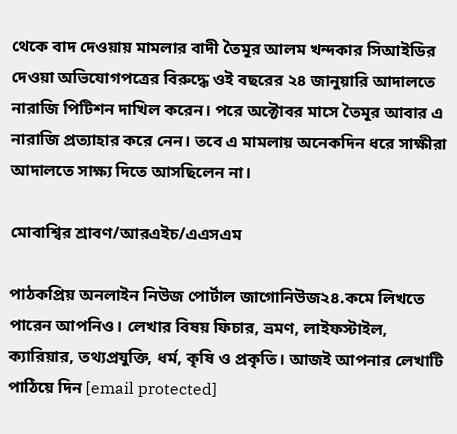থেকে বাদ দেওয়ায় মামলার বাদী তৈমূর আলম খন্দকার সিআইডির দেওয়া অভিযোগপত্রের বিরুদ্ধে ওই বছরের ২৪ জানুয়ারি আদালতে নারাজি পিটিশন দাখিল করেন। পরে অক্টোবর মাসে তৈমূর আবার এ নারাজি প্রত্যাহার করে নেন। তবে এ মামলায় অনেকদিন ধরে সাক্ষীরা আদালতে সাক্ষ্য দিতে আসছিলেন না।

মোবাশ্বির শ্রাবণ/আরএইচ/এএসএম

পাঠকপ্রিয় অনলাইন নিউজ পোর্টাল জাগোনিউজ২৪.কমে লিখতে পারেন আপনিও। লেখার বিষয় ফিচার, ভ্রমণ, লাইফস্টাইল, ক্যারিয়ার, তথ্যপ্রযুক্তি, ধর্ম, কৃষি ও প্রকৃতি। আজই আপনার লেখাটি পাঠিয়ে দিন [email protected]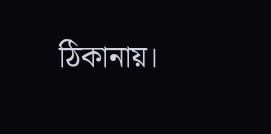ঠিকানায়।